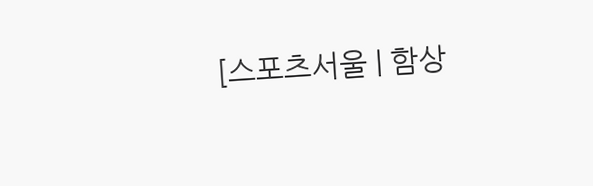[스포츠서울 | 함상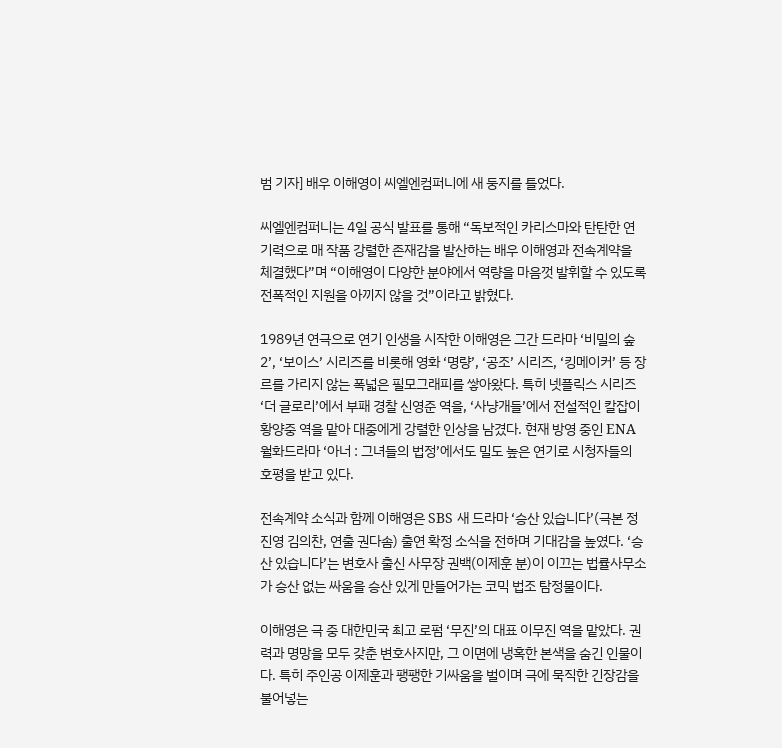범 기자] 배우 이해영이 씨엘엔컴퍼니에 새 둥지를 틀었다.

씨엘엔컴퍼니는 4일 공식 발표를 통해 “독보적인 카리스마와 탄탄한 연기력으로 매 작품 강렬한 존재감을 발산하는 배우 이해영과 전속계약을 체결했다”며 “이해영이 다양한 분야에서 역량을 마음껏 발휘할 수 있도록 전폭적인 지원을 아끼지 않을 것”이라고 밝혔다.

1989년 연극으로 연기 인생을 시작한 이해영은 그간 드라마 ‘비밀의 숲 2’, ‘보이스’ 시리즈를 비롯해 영화 ‘명량’, ‘공조’ 시리즈, ‘킹메이커’ 등 장르를 가리지 않는 폭넓은 필모그래피를 쌓아왔다. 특히 넷플릭스 시리즈 ‘더 글로리’에서 부패 경찰 신영준 역을, ‘사냥개들’에서 전설적인 칼잡이 황양중 역을 맡아 대중에게 강렬한 인상을 남겼다. 현재 방영 중인 ENA 월화드라마 ‘아너 : 그녀들의 법정’에서도 밀도 높은 연기로 시청자들의 호평을 받고 있다.

전속계약 소식과 함께 이해영은 SBS 새 드라마 ‘승산 있습니다’(극본 정진영 김의찬, 연출 권다솜) 출연 확정 소식을 전하며 기대감을 높였다. ‘승산 있습니다’는 변호사 출신 사무장 권백(이제훈 분)이 이끄는 법률사무소가 승산 없는 싸움을 승산 있게 만들어가는 코믹 법조 탐정물이다.

이해영은 극 중 대한민국 최고 로펌 ‘무진’의 대표 이무진 역을 맡았다. 권력과 명망을 모두 갖춘 변호사지만, 그 이면에 냉혹한 본색을 숨긴 인물이다. 특히 주인공 이제훈과 팽팽한 기싸움을 벌이며 극에 묵직한 긴장감을 불어넣는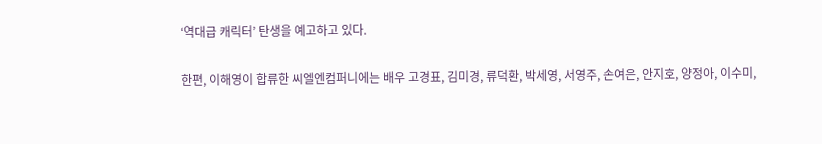‘역대급 캐릭터’ 탄생을 예고하고 있다.

한편, 이해영이 합류한 씨엘엔컴퍼니에는 배우 고경표, 김미경, 류덕환, 박세영, 서영주, 손여은, 안지호, 양정아, 이수미,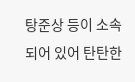탕준상 등이 소속되어 있어 탄탄한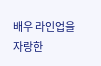배우 라인업을 자랑한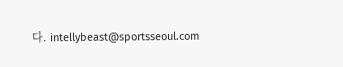다. intellybeast@sportsseoul.com